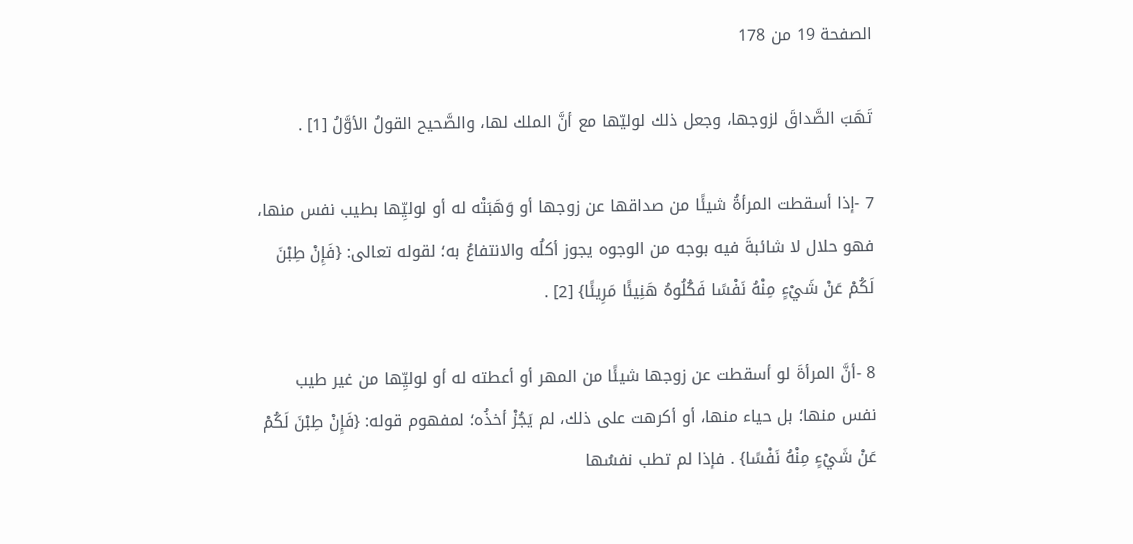الصفحة 19 من 178

تَهَبَ الصَّداقَ لزوجها، وجعل ذلك لوليّها مع أنَّ الملك لها، والصَّحيح القولُ الأوَّلُ [1] .

7 -إذا أسقطت المرأةُ شيئًا من صداقها عن زوجها أو وَهَبَتْه له أو لوليِّها بطيب نفس منها، فهو حلال لا شائبةَ فيه بوجه من الوجوه يجوز أكلُه والانتفاعُ به؛ لقوله تعالى: {فَإِنْ طِبْنَ لَكُمْ عَنْ شَيْءٍ مِنْهُ نَفْسًا فَكُلُوهُ هَنِيئًا مَرِيئًا} [2] .

8 -أنَّ المرأةَ لو أسقطت عن زوجها شيئًا من المهر أو أعطته له أو لوليِّها من غير طيب نفس منها؛ بل حياء منها، أو أكرهت على ذلك، لم يَجُزْ أخذُه؛ لمفهوم قوله: {فَإِنْ طِبْنَ لَكُمْ عَنْ شَيْءٍ مِنْهُ نَفْسًا} . فإذا لم تطب نفسُها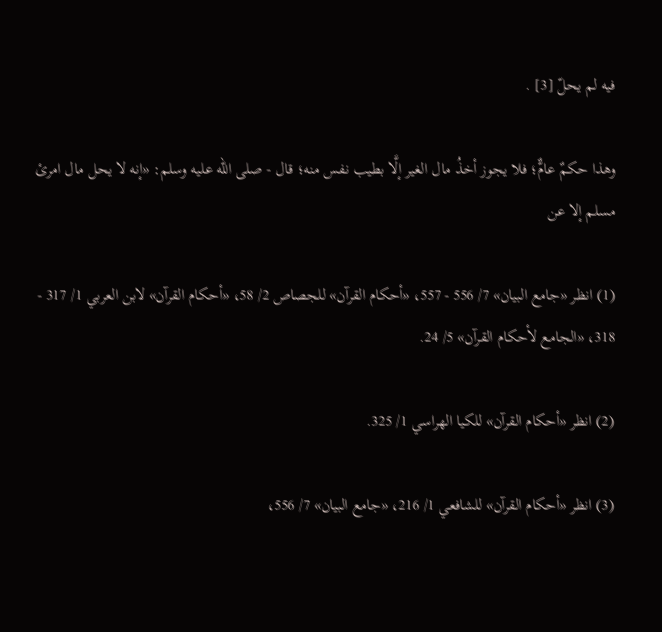فيه لم يحلّ [3] .

وهذا حكمٌ عامٌّ؛ فلا يجوز أخذُ مال الغير إلَّا بطيب نفس منه؛ قال - صلى الله عليه وسلم: «إنه لا يحل مال امرئ مسلم إلا عن

(1) انظر «جامع البيان» 7/ 556 - 557، «أحكام القرآن» للجصاص 2/ 58، «أحكام القرآن» لابن العربي 1/ 317 - 318، «الجامع لأحكام القرآن» 5/ 24.

(2) انظر «أحكام القرآن» للكيا الهراسي 1/ 325.

(3) انظر «أحكام القرآن» للشافعي 1/ 216، «جامع البيان» 7/ 556،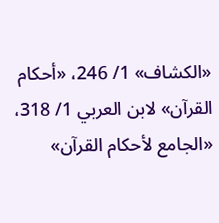«الكشاف» 1/ 246، «أحكام القرآن» لابن العربي 1/ 318، «الجامع لأحكام القرآن»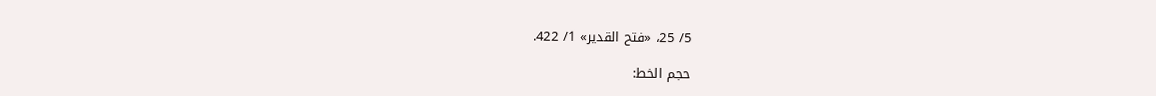5/ 25، «فتح القدير» 1/ 422.

حجم الخط: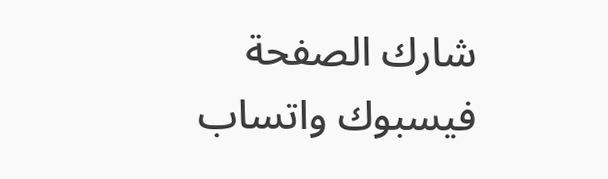شارك الصفحة
فيسبوك واتساب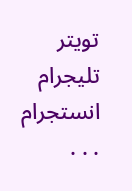تويتر تليجرام انستجرام
. . .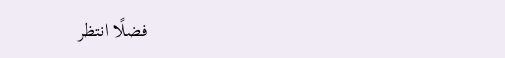فضلًا انتظر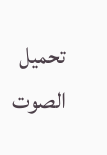تحميل الصوت